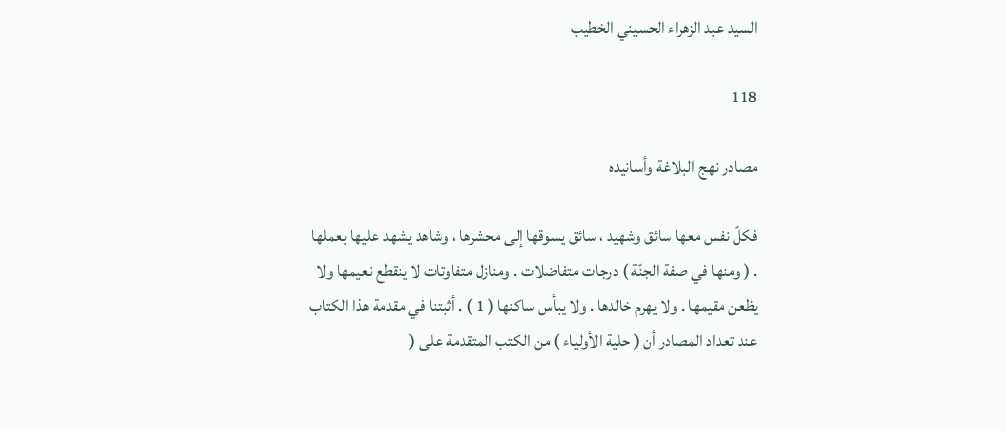السيد عبد الزهراء الحسيني الخطيب

118

مصادر نهج البلاغة وأسانيده

فكلّ نفس معها سائق وشهيد ، سائق يسوقها إلى محشرها ، وشاهد يشهد عليها بعملها . ( ومنها في صفة الجنّة ) درجات متفاضلات . ومنازل متفاوتات لا ينقطع نعيمها ولا يظعن مقيمها . ولا يهرم خالدها . ولا يبأس ساكنها ( 1 ) . أثبتنا في مقدمة هذا الكتاب عند تعداد المصادر أن ( حلية الأولياء ) من الكتب المتقدمة على (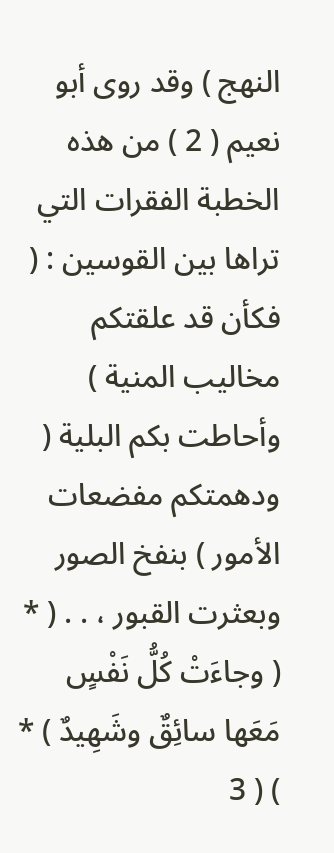النهج ) وقد روى أبو نعيم ( 2 ) من هذه الخطبة الفقرات التي تراها بين القوسين : ( فكأن قد علقتكم مخاليب المنية ) وأحاطت بكم البلية ( ودهمتكم مفضعات الأمور ) بنفخ الصور وبعثرت القبور ، . . ( * ( وجاءَتْ كُلُّ نَفْسٍ مَعَها سائِقٌ وشَهِيدٌ ) * ) ( 3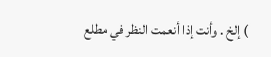) إلخ . وأنت إذا أنعمت النظر في مطلع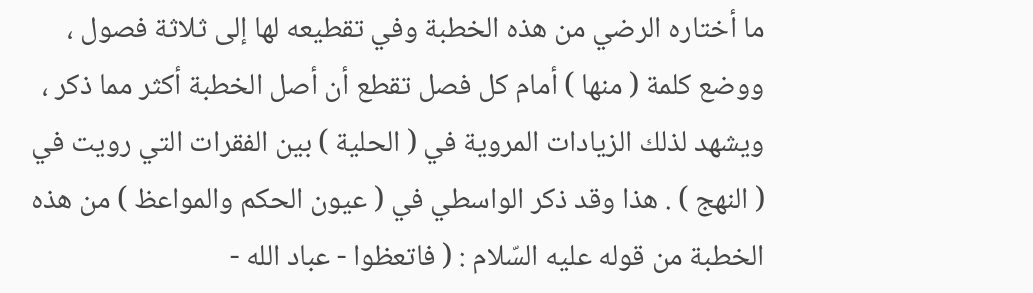ما أختاره الرضي من هذه الخطبة وفي تقطيعه لها إلى ثلاثة فصول ، ووضع كلمة ( منها ) أمام كل فصل تقطع أن أصل الخطبة أكثر مما ذكر ، ويشهد لذلك الزيادات المروية في ( الحلية ) بين الفقرات التي رويت في ( النهج ) . هذا وقد ذكر الواسطي في ( عيون الحكم والمواعظ ) من هذه الخطبة من قوله عليه السّلام : ( فاتعظوا - عباد الله -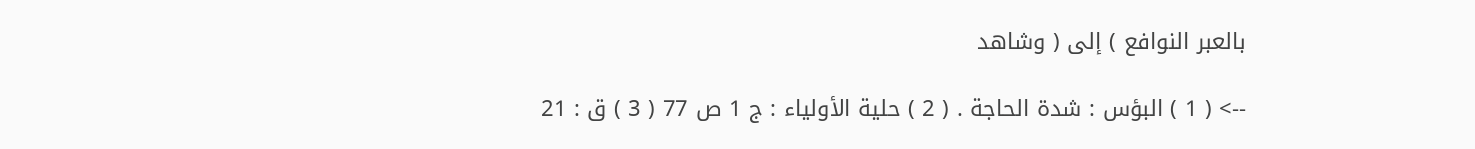بالعبر النوافع ) إلى ( وشاهد

--> ( 1 ) البؤس : شدة الحاجة . ( 2 ) حلية الأولياء : ج 1 ص 77 ( 3 ) ق : 21